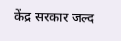केंद्र सरकार जल्द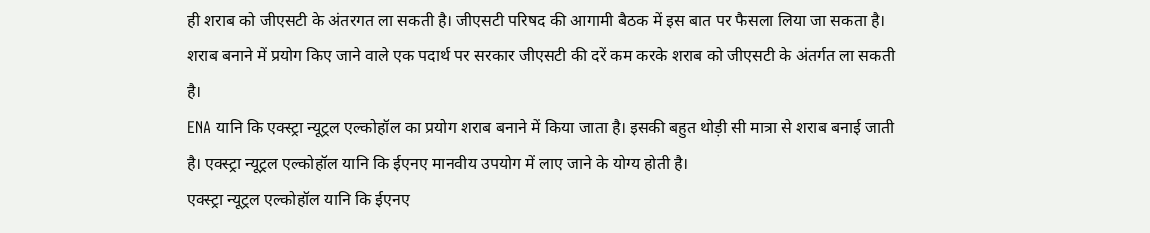ही शराब को जीएसटी के अंतरगत ला सकती है। जीएसटी परिषद की आगामी बैठक में इस बात पर फैसला लिया जा सकता है। शराब बनाने में प्रयोग किए जाने वाले एक पदार्थ पर सरकार जीएसटी की दरें कम करके शराब को जीएसटी के अंतर्गत ला सकती है।
ENA यानि कि एक्स्ट्रा न्यूट्रल एल्कोहॉल का प्रयोग शराब बनाने में किया जाता है। इसकी बहुत थोड़ी सी मात्रा से शराब बनाई जाती है। एक्स्ट्रा न्यूट्रल एल्कोहॉल यानि कि ईएनए मानवीय उपयोग में लाए जाने के योग्य होती है।
एक्स्ट्रा न्यूट्रल एल्कोहॉल यानि कि ईएनए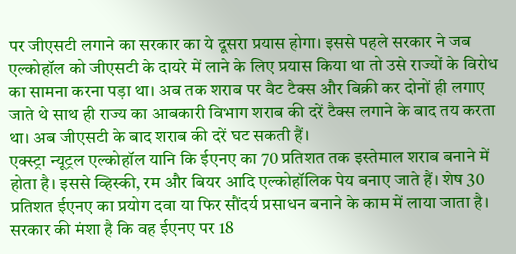पर जीएसटी लगाने का सरकार का ये दूसरा प्रयास होगा। इससे पहले सरकार ने जब एल्कोहॉल को जीएसटी के दायरे में लाने के लिए प्रयास किया था तो उसे राज्यों के विरोध का सामना करना पड़ा था। अब तक शराब पर वैट टैक्स और बिक्री कर दोनों ही लगाए जाते थे साथ ही राज्य का आबकारी विभाग शराब की दरें टैक्स लगाने के बाद तय करता था। अब जीएसटी के बाद शराब की दरें घट सकती हैं।
एक्स्ट्रा न्यूट्रल एल्कोहॉल यानि कि ईएनए का 70 प्रतिशत तक इस्तेमाल शराब बनाने में होता है। इससे व्हिस्की, रम और बियर आदि एल्कोहॉलिक पेय बनाए जाते हैं। शेष 30 प्रतिशत ईएनए का प्रयोग दवा या फिर सौंदर्य प्रसाधन बनाने के काम में लाया जाता है।
सरकार की मंशा है कि वह ईएनए पर 18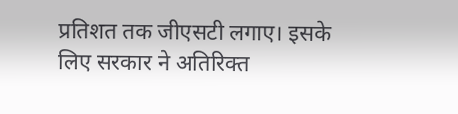प्रतिशत तक जीएसटी लगाए। इसके लिए सरकार ने अतिरिक्त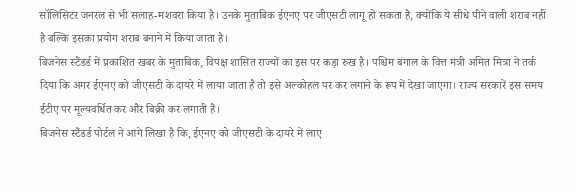सॉलिसिटर जनरल से भी सलाह-मशवरा किया है। उनके मुताबिक ईएनए पर जीएसटी लागू हो सकता है, क्योंकि ये सीधे पीने वाली शराब नहीं है बल्कि इसका प्रयोग शराब बनाने में किया जाता है।
बिजनेस स्टैंडर्ड में प्रकाशित खबर के मुताबिक, विपक्ष शासित राज्यों का इस पर कड़ा रुख है। पश्चिम बंगाल के वित्त मंत्री अमित मित्रा ने तर्क दिया कि अगर ईएनए को जीएसटी के दायरे में लाया जाता है तो इसे अल्कोहल पर कर लगाने के रूप में देखा जाएगा। राज्य सरकारें इस समय ईटीए पर मूल्यवर्धित कर और बिक्री कर लगाती हैं।
बिजनेस स्टैंडर्ड पोर्टल ने आगे लिखा है कि, ईएनए को जीएसटी के दायरे में लाए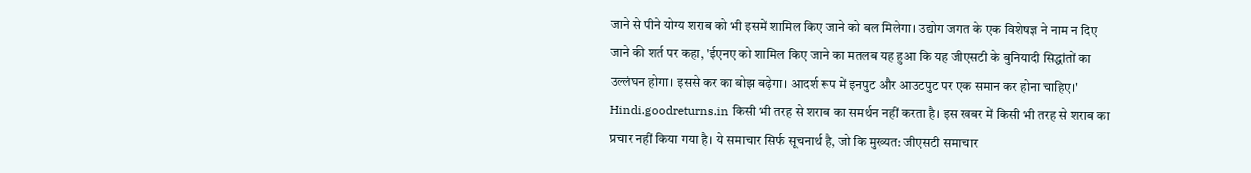जाने से पीने योग्य शराब को भी इसमें शामिल किए जाने को बल मिलेगा। उद्योग जगत के एक विशेषज्ञ ने नाम न दिए जाने की शर्त पर कहा, 'ईएनए को शामिल किए जाने का मतलब यह हुआ कि यह जीएसटी के बुनियादी सिद्धांतों का उल्लंघन होगा। इससे कर का बोझ बढ़ेगा। आदर्श रूप में इनपुट और आउटपुट पर एक समान कर होना चाहिए।'
Hindi.goodreturns.in किसी भी तरह से शराब का समर्थन नहीं करता है। इस खबर में किसी भी तरह से शराब का प्रचार नहीं किया गया है। ये समाचार सिर्फ सूचनार्थ है, जो कि मुख्यत: जीएसटी समाचार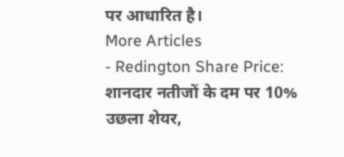पर आधारित है।
More Articles
- Redington Share Price: शानदार नतीजों के दम पर 10% उछला शेयर,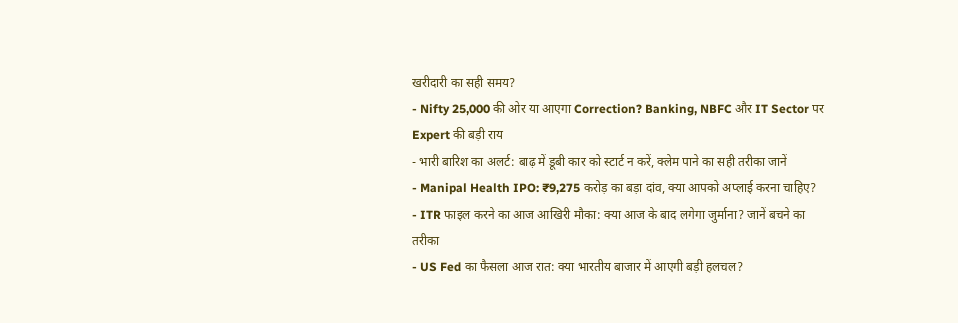खरीदारी का सही समय?
- Nifty 25,000 की ओर या आएगा Correction? Banking, NBFC और IT Sector पर Expert की बड़ी राय
- भारी बारिश का अलर्ट: बाढ़ में डूबी कार को स्टार्ट न करें, क्लेम पाने का सही तरीका जानें
- Manipal Health IPO: ₹9,275 करोड़ का बड़ा दांव, क्या आपको अप्लाई करना चाहिए?
- ITR फाइल करने का आज आखिरी मौका: क्या आज के बाद लगेगा जुर्माना? जानें बचने का तरीका
- US Fed का फैसला आज रात: क्या भारतीय बाजार में आएगी बड़ी हलचल?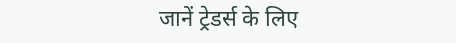जानें ट्रेडर्स के लिए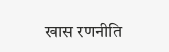खास रणनीति